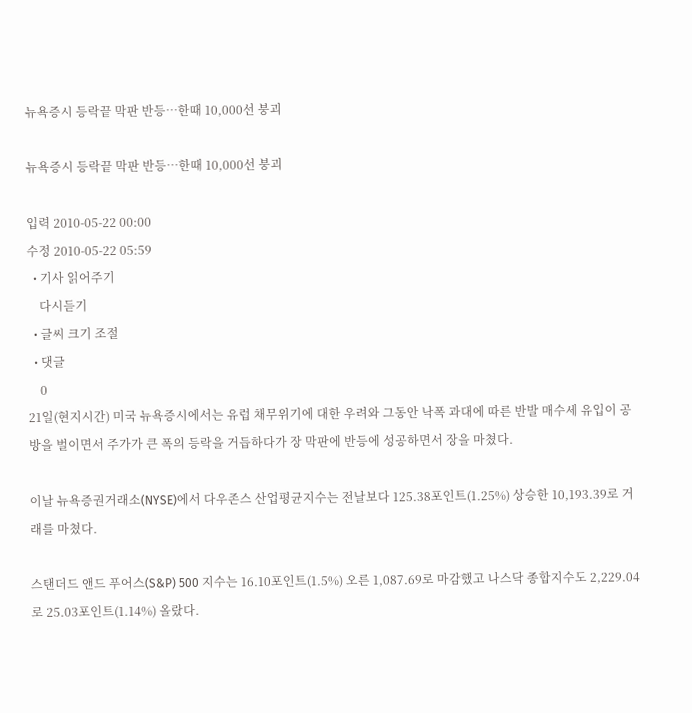뉴욕증시 등락끝 막판 반등…한때 10,000선 붕괴

뉴욕증시 등락끝 막판 반등…한때 10,000선 붕괴

입력 2010-05-22 00:00
수정 2010-05-22 05:59
  • 기사 읽어주기
    다시듣기
  • 글씨 크기 조절
  • 댓글
    0
21일(현지시간) 미국 뉴욕증시에서는 유럽 채무위기에 대한 우려와 그동안 낙폭 과대에 따른 반발 매수세 유입이 공방을 벌이면서 주가가 큰 폭의 등락을 거듭하다가 장 막판에 반등에 성공하면서 장을 마쳤다.

이날 뉴욕증권거래소(NYSE)에서 다우존스 산업평균지수는 전날보다 125.38포인트(1.25%) 상승한 10,193.39로 거래를 마쳤다.

스탠더드 앤드 푸어스(S&P) 500 지수는 16.10포인트(1.5%) 오른 1,087.69로 마감했고 나스닥 종합지수도 2,229.04로 25.03포인트(1.14%) 올랐다.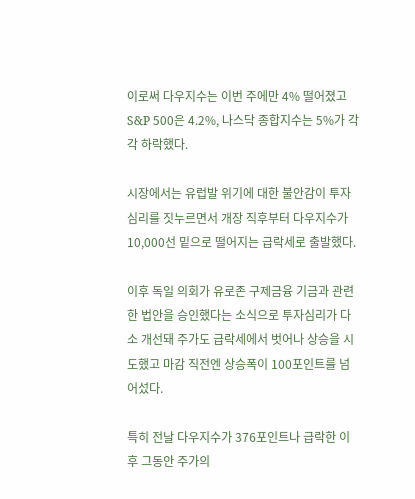이로써 다우지수는 이번 주에만 4% 떨어졌고 S&P 500은 4.2%, 나스닥 종합지수는 5%가 각각 하락했다.

시장에서는 유럽발 위기에 대한 불안감이 투자심리를 짓누르면서 개장 직후부터 다우지수가 10,000선 밑으로 떨어지는 급락세로 출발했다.

이후 독일 의회가 유로존 구제금융 기금과 관련한 법안을 승인했다는 소식으로 투자심리가 다소 개선돼 주가도 급락세에서 벗어나 상승을 시도했고 마감 직전엔 상승폭이 100포인트를 넘어섰다.

특히 전날 다우지수가 376포인트나 급락한 이후 그동안 주가의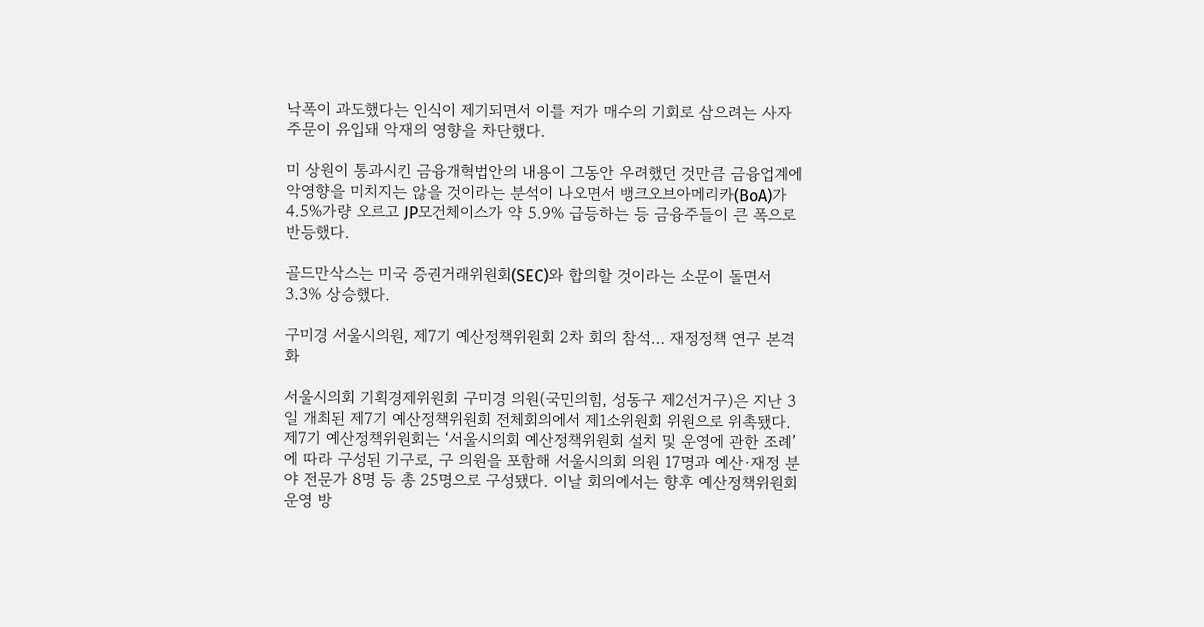낙폭이 과도했다는 인식이 제기되면서 이를 저가 매수의 기회로 삼으려는 사자 주문이 유입돼 악재의 영향을 차단했다.

미 상원이 통과시킨 금융개혁법안의 내용이 그동안 우려했던 것만큼 금융업계에 악영향을 미치지는 않을 것이라는 분석이 나오면서 뱅크오브아메리카(BoA)가 4.5%가량 오르고 JP모건체이스가 약 5.9% 급등하는 등 금융주들이 큰 폭으로 반등했다.

골드만삭스는 미국 증권거래위원회(SEC)와 합의할 것이라는 소문이 돌면서 3.3% 상승했다.

구미경 서울시의원, 제7기 예산정책위원회 2차 회의 참석… 재정정책 연구 본격화

서울시의회 기획경제위원회 구미경 의원(국민의힘, 성동구 제2선거구)은 지난 3일 개최된 제7기 예산정책위원회 전체회의에서 제1소위원회 위원으로 위촉됐다. 제7기 예산정책위원회는 ‘서울시의회 예산정책위원회 설치 및 운영에 관한 조례’에 따라 구성된 기구로, 구 의원을 포함해 서울시의회 의원 17명과 예산·재정 분야 전문가 8명 등 총 25명으로 구성됐다. 이날 회의에서는 향후 예산정책위원회 운영 방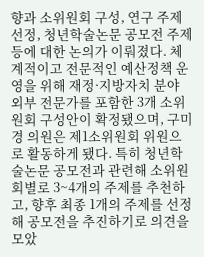향과 소위원회 구성, 연구 주제 선정, 청년학술논문 공모전 주제 등에 대한 논의가 이뤄졌다. 체계적이고 전문적인 예산정책 운영을 위해 재정·지방자치 분야 외부 전문가를 포함한 3개 소위원회 구성안이 확정됐으며, 구미경 의원은 제1소위원회 위원으로 활동하게 됐다. 특히 청년학술논문 공모전과 관련해 소위원회별로 3~4개의 주제를 추천하고, 향후 최종 1개의 주제를 선정해 공모전을 추진하기로 의견을 모았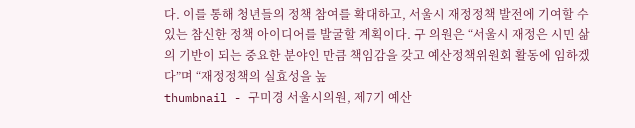다. 이를 통해 청년들의 정책 참여를 확대하고, 서울시 재정정책 발전에 기여할 수 있는 참신한 정책 아이디어를 발굴할 계획이다. 구 의원은 “서울시 재정은 시민 삶의 기반이 되는 중요한 분야인 만큼 책임감을 갖고 예산정책위원회 활동에 임하겠다”며 “재정정책의 실효성을 높
thumbnail - 구미경 서울시의원, 제7기 예산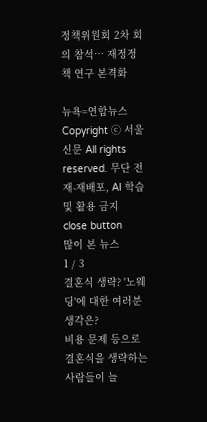정책위원회 2차 회의 참석… 재정정책 연구 본격화

뉴욕=연합뉴스
Copyright ⓒ 서울신문 All rights reserved. 무단 전재-재배포, AI 학습 및 활용 금지
close button
많이 본 뉴스
1 / 3
결혼식 생략? '노웨딩'에 대한 여러분 생각은?
비용 문제 등으로 결혼식을 생략하는 사람들이 늘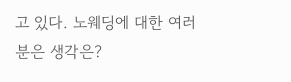고 있다. 노웨딩에 대한 여러분은 생각은?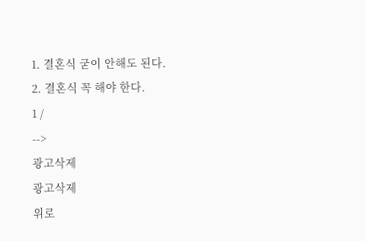1. 결혼식 굳이 안해도 된다.
2. 결혼식 꼭 해야 한다.
1 /
-->
광고삭제
광고삭제
위로